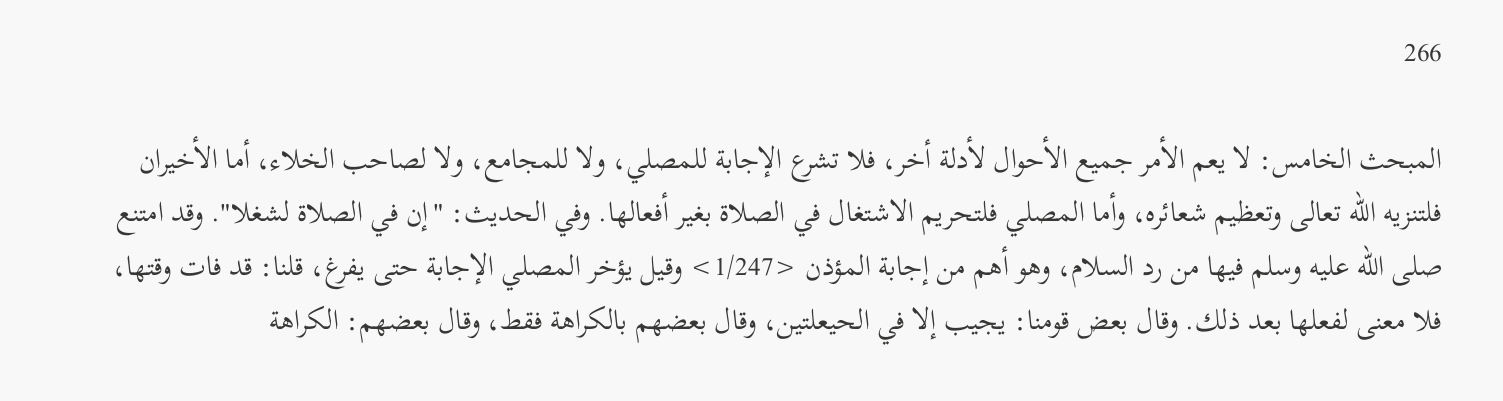266

المبحث الخامس: لا يعم الأمر جميع الأحوال لأدلة أخر، فلا تشرع الإجابة للمصلي، ولا للمجامع، ولا لصاحب الخلاء، أما الأخيران فلتنزيه الله تعالى وتعظيم شعائره، وأما المصلي فلتحريم الاشتغال في الصلاة بغير أفعالها. وفي الحديث: "إن في الصلاة لشغلا". وقد امتنع صلى الله عليه وسلم فيها من رد السلام، وهو أهم من إجابة المؤذن <1/247> وقيل يؤخر المصلي الإجابة حتى يفرغ، قلنا: قد فات وقتها، فلا معنى لفعلها بعد ذلك. وقال بعض قومنا: يجيب إلا في الحيعلتين، وقال بعضهم بالكراهة فقط، وقال بعضهم: الكراهة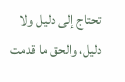تحتاج إلى دليل ولا دليل، والحق ما قدمت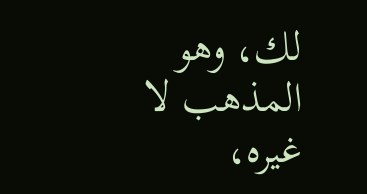لك، وهو المذهب لا غيره،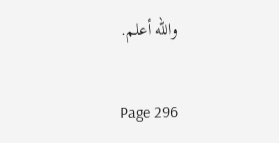والله أعلم.

Page 296